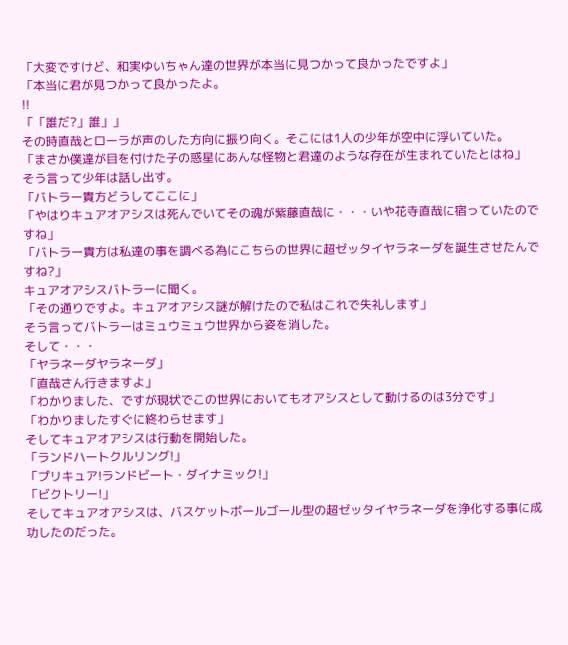「大変ですけど、和実ゆいちゃん達の世界が本当に見つかって良かったですよ」
「本当に君が見つかって良かったよ。
!!
「「誰だ?」誰」」
その時直哉とローラが声のした方向に振り向く。そこには1人の少年が空中に浮いていた。
「まさか僕達が目を付けた子の惑星にあんな怪物と君達のような存在が生まれていたとはね」
そう言って少年は話し出す。
「バトラー貴方どうしてここに」
「やはりキュアオアシスは死んでいてその魂が紫藤直哉に・・・いや花寺直哉に宿っていたのですね」
「バトラー貴方は私達の事を調べる為にこちらの世界に超ゼッタイヤラネーダを誕生させたんですね?」
キュアオアシスバトラーに聞く。
「その通りですよ。キュアオアシス謎が解けたので私はこれで失礼します」
そう言ってバトラーはミュウミュウ世界から姿を消した。
そして・・・
「ヤラネーダヤラネーダ」
「直哉さん行きますよ」
「わかりました、ですが現状でこの世界においてもオアシスとして動けるのは3分です」
「わかりましたすぐに終わらせます」
そしてキュアオアシスは行動を開始した。
「ランドハートクルリング!」
「プリキュア!ランドビート・ダイナミック!」
「ビクトリー!」
そしてキュアオアシスは、バスケットボールゴール型の超ゼッタイヤラネーダを浄化する事に成功したのだった。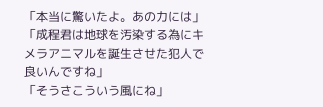「本当に驚いたよ。あの力には」
「成程君は地球を汚染する為にキメラアニマルを誕生させた犯人で良いんですね」
「そうさこういう風にね」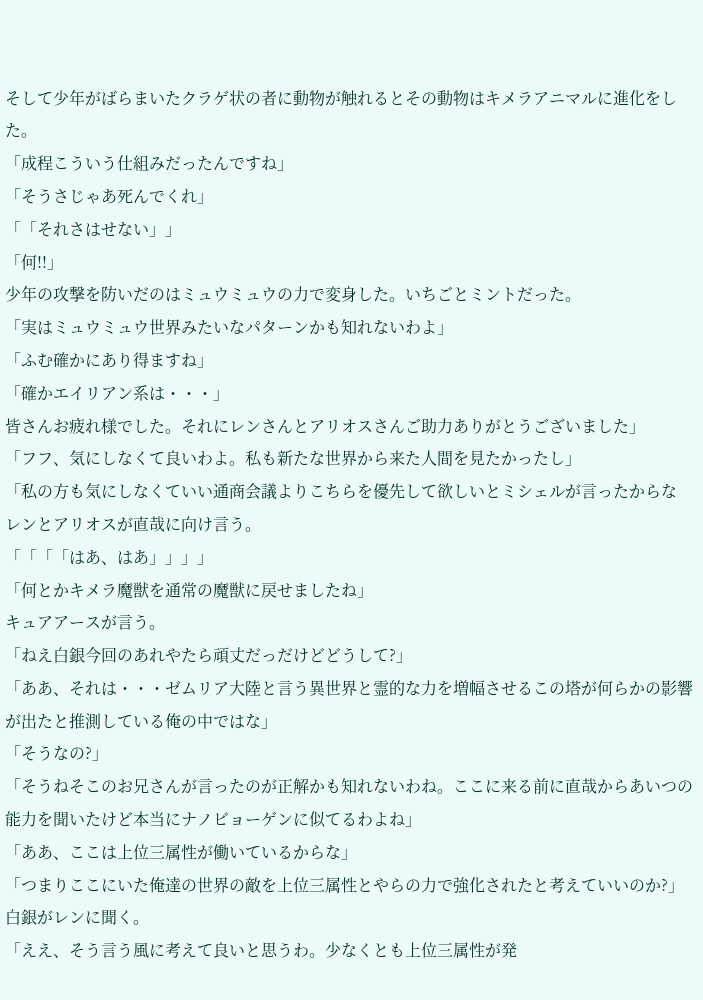そして少年がばらまいたクラゲ状の者に動物が触れるとその動物はキメラアニマルに進化をした。
「成程こういう仕組みだったんですね」
「そうさじゃあ死んでくれ」
「「それさはせない」」
「何!!」
少年の攻撃を防いだのはミュウミュウの力で変身した。いちごとミントだった。
「実はミュウミュウ世界みたいなパターンかも知れないわよ」
「ふむ確かにあり得ますね」
「確かエイリアン系は・・・」
皆さんお疲れ様でした。それにレンさんとアリオスさんご助力ありがとうございました」
「フフ、気にしなくて良いわよ。私も新たな世界から来た人間を見たかったし」
「私の方も気にしなくていい通商会議よりこちらを優先して欲しいとミシェルが言ったからな
レンとアリオスが直哉に向け言う。
「「「「はあ、はあ」」」」
「何とかキメラ魔獣を通常の魔獣に戻せましたね」
キュアアースが言う。
「ねえ白銀今回のあれやたら頑丈だっだけどどうして?」
「ああ、それは・・・ゼムリア大陸と言う異世界と霊的な力を増幅させるこの塔が何らかの影響が出たと推測している俺の中ではな」
「そうなの?」
「そうねそこのお兄さんが言ったのが正解かも知れないわね。ここに来る前に直哉からあいつの能力を聞いたけど本当にナノビョーゲンに似てるわよね」
「ああ、ここは上位三属性が働いているからな」
「つまりここにいた俺達の世界の敵を上位三属性とやらの力で強化されたと考えていいのか?」
白銀がレンに聞く。
「ええ、そう言う風に考えて良いと思うわ。少なくとも上位三属性が発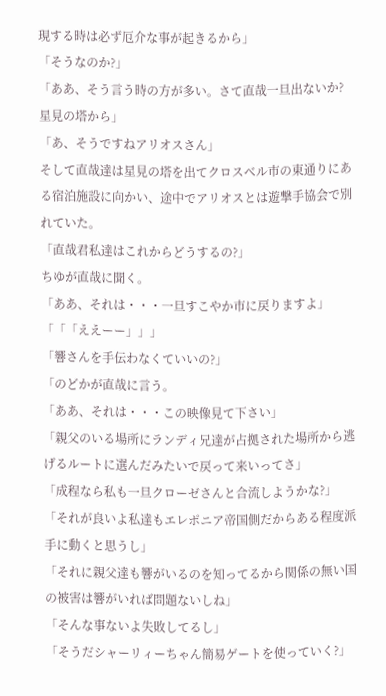現する時は必ず厄介な事が起きるから」
「そうなのか?」
「ああ、そう言う時の方が多い。さて直哉一旦出ないか?星見の塔から」
「あ、そうですねアリオスさん」
そして直哉達は星見の塔を出てクロスベル市の東通りにある宿泊施設に向かい、途中でアリオスとは遊撃手協会で別れていた。
「直哉君私達はこれからどうするの?」
ちゆが直哉に聞く。
「ああ、それは・・・一旦すこやか市に戻りますよ」
「「「ええーー」」」
「響さんを手伝わなくていいの?」
「のどかが直哉に言う。
「ああ、それは・・・この映像見て下さい」
「親父のいる場所にランディ兄達が占拠された場所から逃げるルートに選んだみたいで戻って来いってさ」
「成程なら私も一旦クローゼさんと合流しようかな?」
「それが良いよ私達もエレポニア帝国側だからある程度派手に動くと思うし」
「それに親父達も響がいるのを知ってるから関係の無い国の被害は響がいれば問題ないしね」
「そんな事ないよ失敗してるし」
「そうだシャーリィーちゃん簡易ゲートを使っていく?」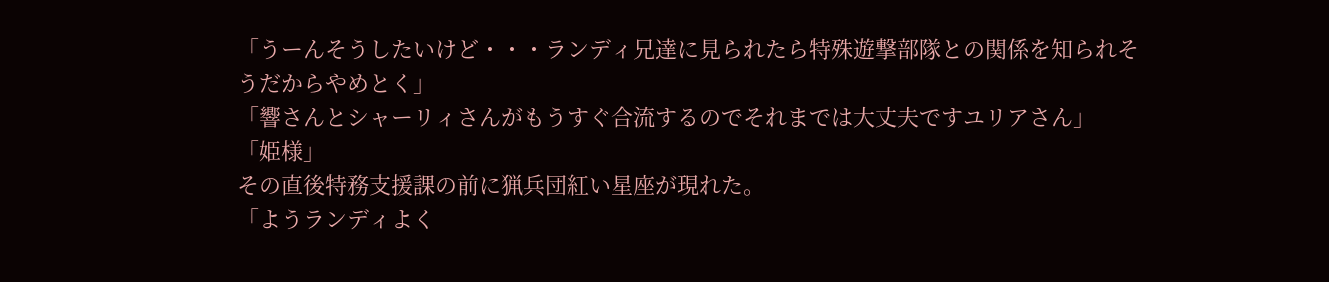「うーんそうしたいけど・・・ランディ兄達に見られたら特殊遊撃部隊との関係を知られそうだからやめとく」
「響さんとシャーリィさんがもうすぐ合流するのでそれまでは大丈夫ですユリアさん」
「姫様」
その直後特務支援課の前に猟兵団紅い星座が現れた。
「ようランディよく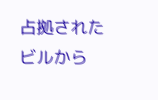占拠されたビルから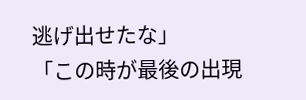逃げ出せたな」
「この時が最後の出現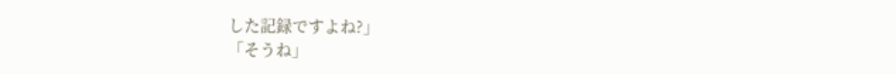した記録ですよね?」
「そうね」